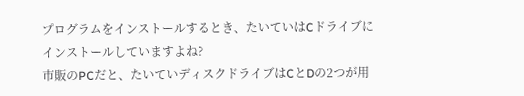プログラムをインストールするとき、たいていはCドライブにインストールしていますよね?
市販のPCだと、たいていディスクドライブはCとDの2つが用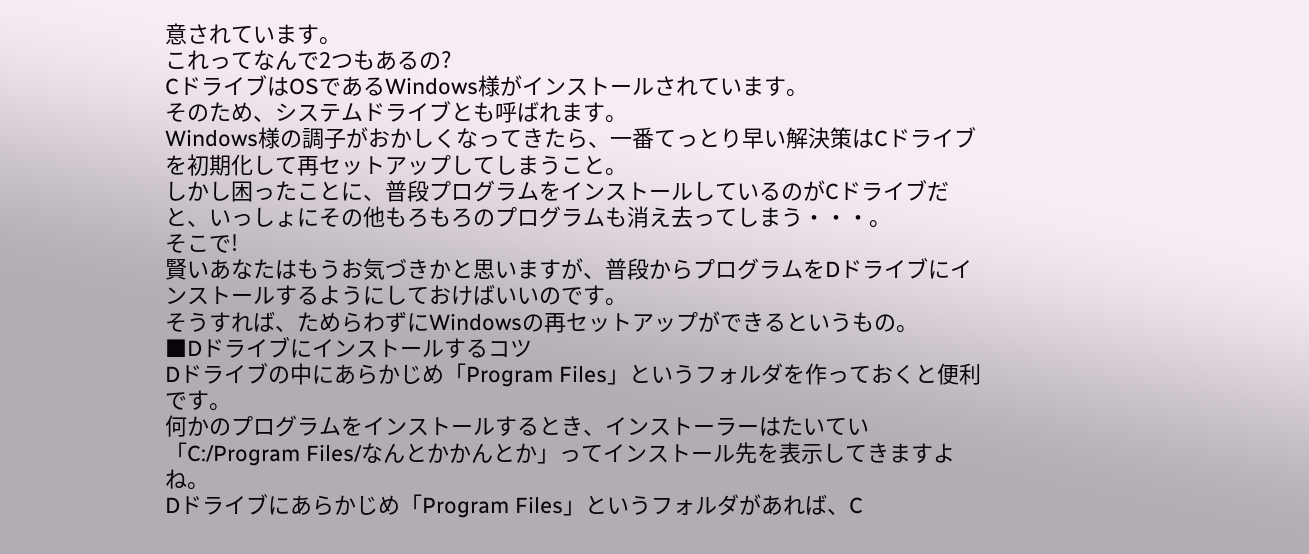意されています。
これってなんで2つもあるの?
CドライブはOSであるWindows様がインストールされています。
そのため、システムドライブとも呼ばれます。
Windows様の調子がおかしくなってきたら、一番てっとり早い解決策はCドライブを初期化して再セットアップしてしまうこと。
しかし困ったことに、普段プログラムをインストールしているのがCドライブだと、いっしょにその他もろもろのプログラムも消え去ってしまう・・・。
そこで!
賢いあなたはもうお気づきかと思いますが、普段からプログラムをDドライブにインストールするようにしておけばいいのです。
そうすれば、ためらわずにWindowsの再セットアップができるというもの。
■Dドライブにインストールするコツ
Dドライブの中にあらかじめ「Program Files」というフォルダを作っておくと便利です。
何かのプログラムをインストールするとき、インストーラーはたいてい「C:/Program Files/なんとかかんとか」ってインストール先を表示してきますよね。
Dドライブにあらかじめ「Program Files」というフォルダがあれば、C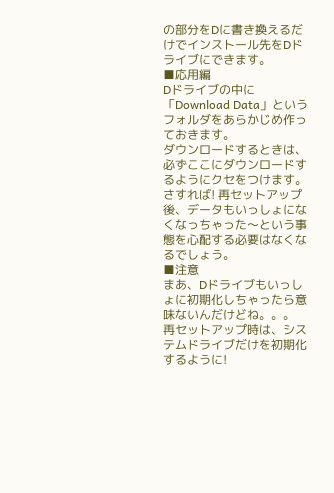の部分をDに書き換えるだけでインストール先をDドライブにできます。
■応用編
Dドライブの中に「Download Data」というフォルダをあらかじめ作っておきます。
ダウンロードするときは、必ずここにダウンロードするようにクセをつけます。
さすれば! 再セットアップ後、データもいっしょになくなっちゃった〜という事態を心配する必要はなくなるでしょう。
■注意
まあ、Dドライブもいっしょに初期化しちゃったら意味ないんだけどね。。。
再セットアップ時は、システムドライブだけを初期化するように!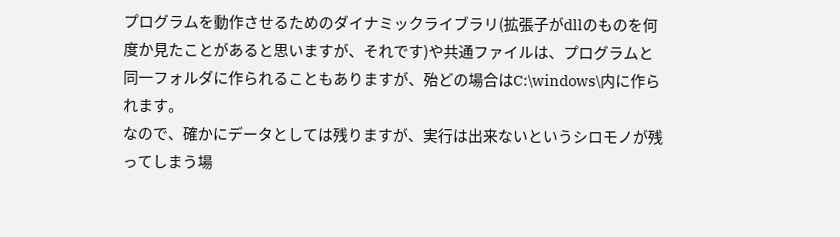プログラムを動作させるためのダイナミックライブラリ(拡張子がdllのものを何度か見たことがあると思いますが、それです)や共通ファイルは、プログラムと同一フォルダに作られることもありますが、殆どの場合はC:\windows\内に作られます。
なので、確かにデータとしては残りますが、実行は出来ないというシロモノが残ってしまう場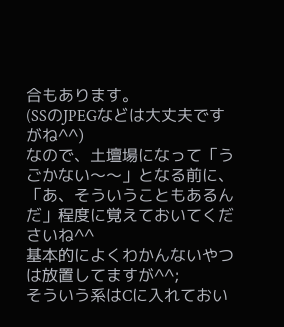合もあります。
(SSのJPEGなどは大丈夫ですがね^^)
なので、土壇場になって「うごかない〜〜」となる前に、「あ、そういうこともあるんだ」程度に覚えておいてくださいね^^
基本的によくわかんないやつは放置してますが^^;
そういう系はCに入れておい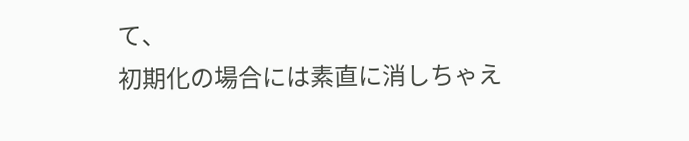て、
初期化の場合には素直に消しちゃえ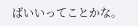ばいいってことかな。